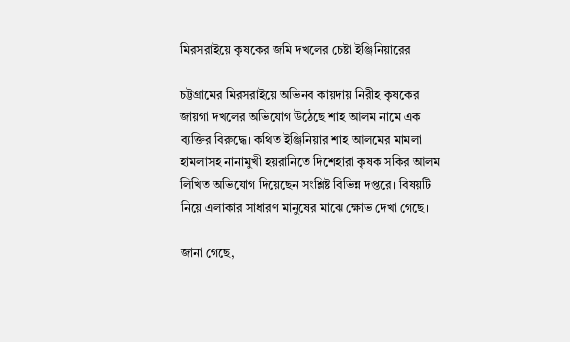মিরসরাইয়ে কৃষকের জমি দখলের চেষ্টা ইঞ্জিনিয়ারের

চট্টগ্রামের মিরসরাইয়ে অভিনব কায়দায় নিরীহ কৃষকের জায়গা দখলের অভিযোগ উঠেছে শাহ আলম নামে এক ব্যক্তির বিরুদ্ধে। কথিত ইঞ্জিনিয়ার শাহ আলমের মামলা হামলাসহ নানামুখী হয়রানিতে দিশেহারা কৃষক সকির আলম লিখিত অভিযোগ দিয়েছেন সংশ্লিষ্ট বিভিন্ন দপ্তরে। বিষয়টি নিয়ে এলাকার সাধারণ মানুষের মাঝে ক্ষোভ দেখা গেছে।

জানা গেছে,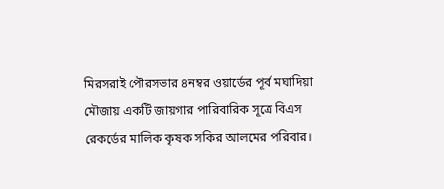মিরসরাই পৌরসভার ৪নম্বর ওয়ার্ডের পূর্ব মঘাদিয়া মৌজায় একটি জায়গার পারিবারিক সূত্রে বিএস রেকর্ডের মালিক কৃষক সকির আলমের পরিবার।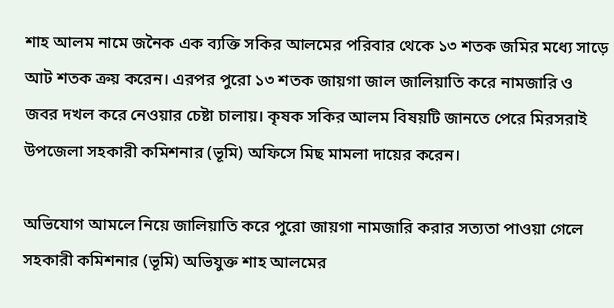শাহ আলম নামে জনৈক এক ব্যক্তি সকির আলমের পরিবার থেকে ১৩ শতক জমির মধ্যে সাড়ে আট শতক ক্রয় করেন। এরপর পুরো ১৩ শতক জায়গা জাল জালিয়াতি করে নামজারি ও জবর দখল করে নেওয়ার চেষ্টা চালায়। কৃষক সকির আলম বিষয়টি জানতে পেরে মিরসরাই উপজেলা সহকারী কমিশনার (ভূমি) অফিসে মিছ মামলা দায়ের করেন।

অভিযোগ আমলে নিয়ে জালিয়াতি করে পুরো জায়গা নামজারি করার সত্যতা পাওয়া গেলে সহকারী কমিশনার (ভূমি) অভিযুক্ত শাহ আলমের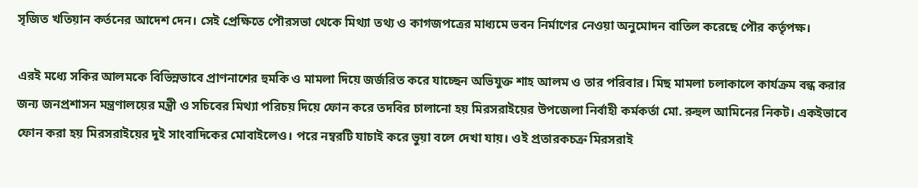সৃজিত খতিয়ান কর্তনের আদেশ দেন। সেই প্রেক্ষিতে পৌরসভা থেকে মিথ্যা তথ্য ও কাগজপত্রের মাধ্যমে ভবন নির্মাণের নেওয়া অনুমোদন বাতিল করেছে পৌর কর্তৃপক্ষ।

এরই মধ্যে সকির আলমকে বিভিন্নভাবে প্রাণনাশের হুমকি ও মামলা দিয়ে জর্জরিত করে যাচ্ছেন অভিযুক্ত শাহ আলম ও তার পরিবার। মিছ মামলা চলাকালে কার্যক্রম বন্ধ করার জন্য জনপ্রশাসন মন্ত্রণালয়ের মন্ত্রী ও সচিবের মিথ্যা পরিচয় দিয়ে ফোন করে তদবির চালানো হয় মিরসরাইয়ের উপজেলা নির্বাহী কর্মকর্তা মো. রুহুল আমিনের নিকট। একইভাবে ফোন করা হয় মিরসরাইয়ের দুই সাংবাদিকের মোবাইলেও। পরে নম্বরটি যাচাই করে ভুয়া বলে দেখা যায়। ওই প্রতারকচক্র মিরসরাই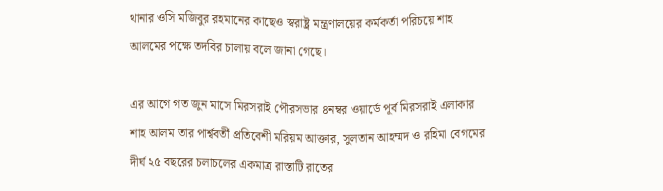থানার ওসি মজিবুর রহমানের কাছেও স্বরাষ্ট্র মন্ত্রণালয়ের কর্মকর্তা পরিচয়ে শাহ আলমের পক্ষে তদবির চালায় বলে জানা গেছে।

এর আগে গত জুন মাসে মিরসরাই পৌরসভার ৪নম্বর ওয়ার্ডে পূর্ব মিরসরাই এলাকার শাহ আলম তার পার্শ্ববর্তী প্রতিবেশী মরিয়ম আক্তার, সুলতান আহম্মদ ও রহিমা বেগমের দীর্ঘ ২৫ বছরের চলাচলের একমাত্র রাস্তাটি রাতের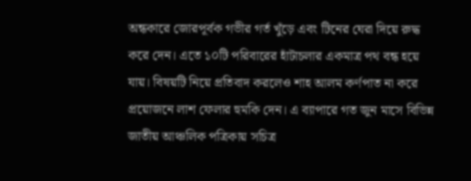অন্ধকারে জোরপূর্বক গভীর গর্ত খুঁড়ে এবং টিনের ঘেরা দিয়ে রুদ্ধ করে দেন। এতে ১০টি পরিবারের হাঁটাচলার একমাত্র পথ বন্ধ হয়ে যায়। বিষয়টি নিয়ে প্রতিবাদ করলেও শাহ আলম কর্ণপাত না করে প্রয়োজনে লাশ ফেলার হুমকি দেন। এ ব্যাপারে গত জুন মাসে বিভিন্ন জাতীয় আঞ্চলিক পত্রিকায় সচিত্র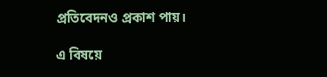প্রতিবেদনও প্রকাশ পায়।

এ বিষয়ে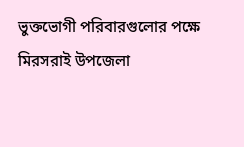ভুক্তভোগী পরিবারগুলোর পক্ষে মিরসরাই উপজেলা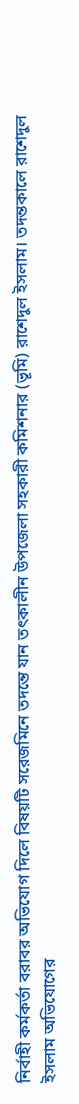নির্বাহী কর্মকর্তা বরাবর অভিযোগ দিলে বিষয়টি সরেজমিনে তদন্তে যান তৎকালীন উপজেলা সহকারী কমিশনার (ভূমি) রাশেদুল ইসলাম। তদন্তকালে রাশেদুল ইসলাম অভিযোগের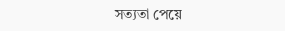সত্যতা পেয়ে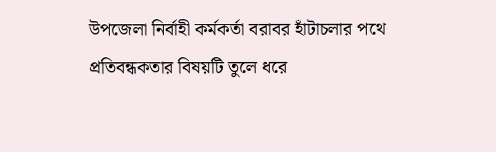উপজেলা নির্বাহী কর্মকর্তা বরাবর হাঁটাচলার পথে প্রতিবন্ধকতার বিষয়টি তুলে ধরে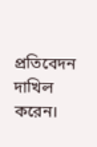প্রতিবেদন দাখিল করেন।